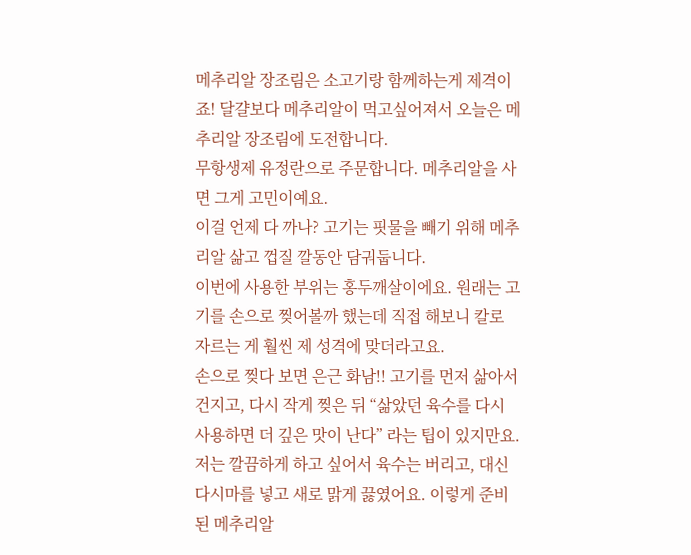메추리알 장조림은 소고기랑 함께하는게 제격이죠! 달걀보다 메추리알이 먹고싶어져서 오늘은 메추리알 장조림에 도전합니다.
무항생제 유정란으로 주문합니다. 메추리알을 사면 그게 고민이예요.
이걸 언제 다 까나? 고기는 핏물을 빼기 위해 메추리알 삶고 껍질 깔동안 담궈둡니다.
이번에 사용한 부위는 홍두깨살이에요. 원래는 고기를 손으로 찢어볼까 했는데 직접 해보니 칼로 자르는 게 훨씬 제 성격에 맞더라고요.
손으로 찢다 보면 은근 화남!! 고기를 먼저 삶아서 건지고, 다시 작게 찢은 뒤 “삶았던 육수를 다시 사용하면 더 깊은 맛이 난다” 라는 팁이 있지만요.
저는 깔끔하게 하고 싶어서 육수는 버리고, 대신 다시마를 넣고 새로 맑게 끓였어요. 이렇게 준비된 메추리알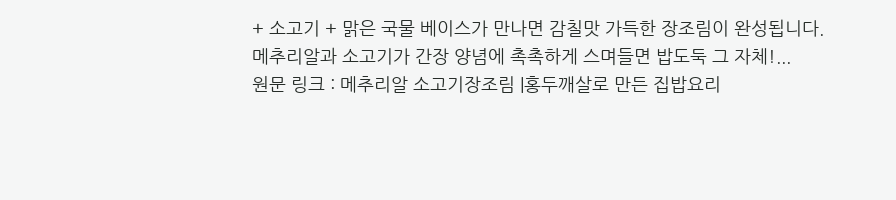+ 소고기 + 맑은 국물 베이스가 만나면 감칠맛 가득한 장조림이 완성됩니다.
메추리알과 소고기가 간장 양념에 촉촉하게 스며들면 밥도둑 그 자체!...
원문 링크 : 메추리알 소고기장조림 |홍두깨살로 만든 집밥요리